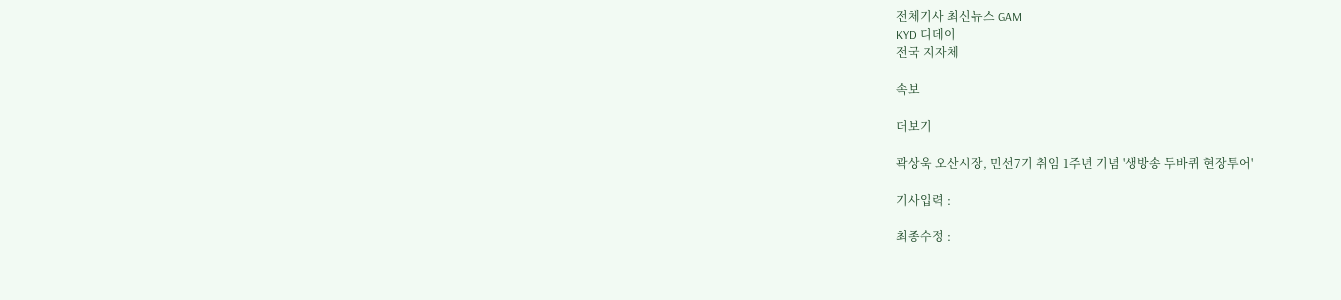전체기사 최신뉴스 GAM
KYD 디데이
전국 지자체

속보

더보기

곽상욱 오산시장, 민선7기 취임 1주년 기념 '생방송 두바퀴 현장투어'

기사입력 :

최종수정 :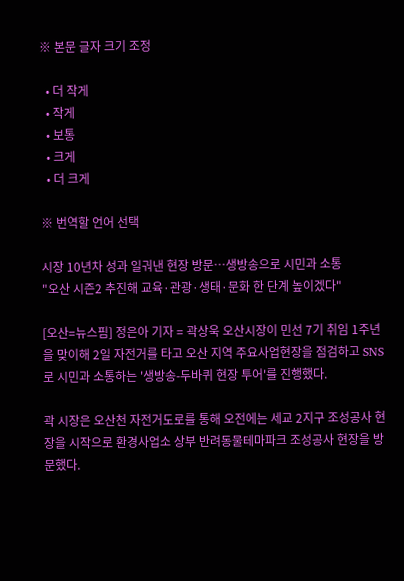※ 본문 글자 크기 조정

  • 더 작게
  • 작게
  • 보통
  • 크게
  • 더 크게

※ 번역할 언어 선택

시장 10년차 성과 일궈낸 현장 방문…생방송으로 시민과 소통
"오산 시즌2 추진해 교육·관광·생태·문화 한 단계 높이겠다"

[오산=뉴스핌] 정은아 기자 = 곽상욱 오산시장이 민선 7기 취임 1주년을 맞이해 2일 자전거를 타고 오산 지역 주요사업현장을 점검하고 SNS로 시민과 소통하는 '생방송-두바퀴 현장 투어'를 진행했다.

곽 시장은 오산천 자전거도로를 통해 오전에는 세교 2지구 조성공사 현장을 시작으로 환경사업소 상부 반려동물테마파크 조성공사 현장을 방문했다.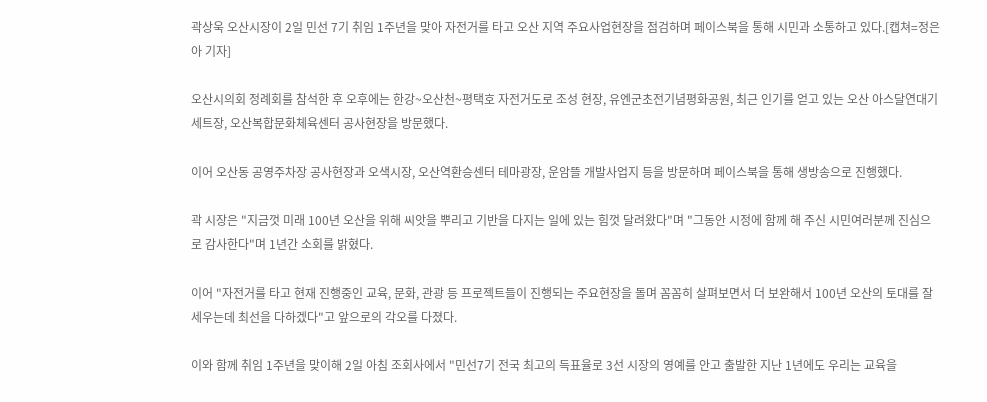곽상욱 오산시장이 2일 민선 7기 취임 1주년을 맞아 자전거를 타고 오산 지역 주요사업현장을 점검하며 페이스북을 통해 시민과 소통하고 있다.[캡쳐=정은아 기자]

오산시의회 정례회를 참석한 후 오후에는 한강~오산천~평택호 자전거도로 조성 현장, 유엔군초전기념평화공원, 최근 인기를 얻고 있는 오산 아스달연대기 세트장, 오산복합문화체육센터 공사현장을 방문했다.

이어 오산동 공영주차장 공사현장과 오색시장, 오산역환승센터 테마광장, 운암뜰 개발사업지 등을 방문하며 페이스북을 통해 생방송으로 진행했다.

곽 시장은 "지금껏 미래 100년 오산을 위해 씨앗을 뿌리고 기반을 다지는 일에 있는 힘껏 달려왔다"며 "그동안 시정에 함께 해 주신 시민여러분께 진심으로 감사한다"며 1년간 소회를 밝혔다.

이어 "자전거를 타고 현재 진행중인 교육, 문화, 관광 등 프로젝트들이 진행되는 주요현장을 돌며 꼼꼼히 살펴보면서 더 보완해서 100년 오산의 토대를 잘 세우는데 최선을 다하겠다"고 앞으로의 각오를 다졌다.

이와 함께 취임 1주년을 맞이해 2일 아침 조회사에서 "민선7기 전국 최고의 득표율로 3선 시장의 영예를 안고 출발한 지난 1년에도 우리는 교육을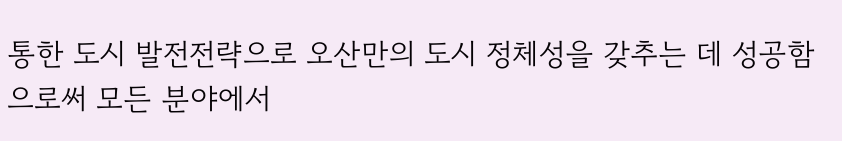통한 도시 발전전략으로 오산만의 도시 정체성을 갖추는 데 성공함으로써 모든 분야에서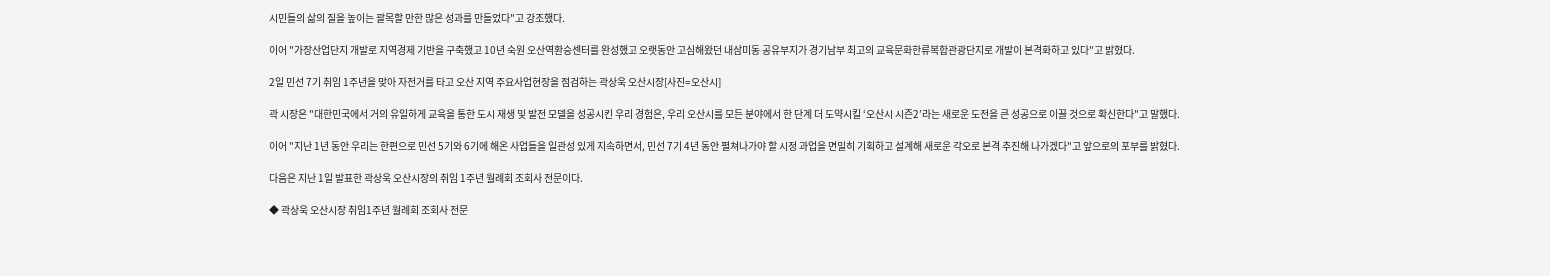시민들의 삶의 질을 높이는 괄목할 만한 많은 성과를 만들었다"고 강조했다.

이어 "가장산업단지 개발로 지역경제 기반을 구축했고 10년 숙원 오산역환승센터를 완성했고 오랫동안 고심해왔던 내삼미동 공유부지가 경기남부 최고의 교육문화한류복합관광단지로 개발이 본격화하고 있다"고 밝혔다.

2일 민선 7기 취임 1주년을 맞아 자전거를 타고 오산 지역 주요사업현장을 점검하는 곽상욱 오산시장[사진=오산시]

곽 시장은 "대한민국에서 거의 유일하게 교육을 통한 도시 재생 및 발전 모델을 성공시킨 우리 경험은, 우리 오산시를 모든 분야에서 한 단계 더 도약시킬 ‘오산시 시즌2’라는 새로운 도전을 큰 성공으로 이끌 것으로 확신한다"고 말했다.

이어 "지난 1년 동안 우리는 한편으로 민선 5기와 6기에 해온 사업들을 일관성 있게 지속하면서, 민선 7기 4년 동안 펼쳐나가야 할 시정 과업을 면밀히 기획하고 설계해 새로운 각오로 본격 추진해 나가겠다"고 앞으로의 포부를 밝혔다.

다음은 지난 1일 발표한 곽상욱 오산시장의 취임 1주년 월례회 조회사 전문이다.

◆ 곽상욱 오산시장 취임1주년 월례회 조회사 전문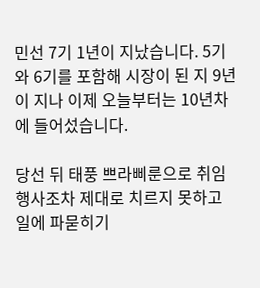민선 7기 1년이 지났습니다. 5기와 6기를 포함해 시장이 된 지 9년이 지나 이제 오늘부터는 10년차에 들어섰습니다.

당선 뒤 태풍 쁘라삐룬으로 취임행사조차 제대로 치르지 못하고 일에 파묻히기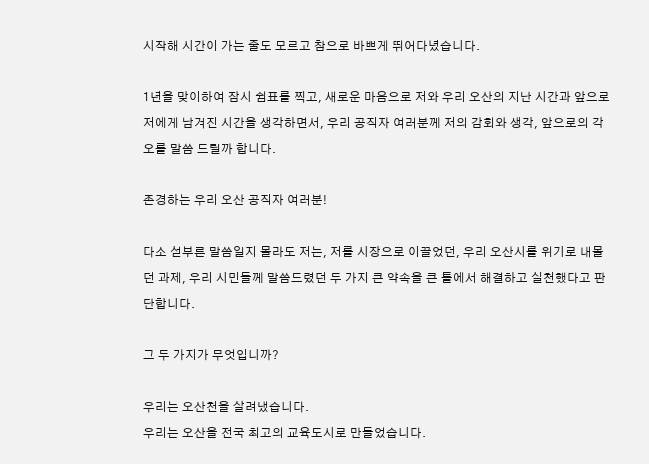시작해 시간이 가는 줄도 모르고 참으로 바쁘게 뛰어다녔습니다.

1년을 맞이하여 잠시 쉼표를 찍고, 새로운 마음으로 저와 우리 오산의 지난 시간과 앞으로 저에게 남겨진 시간을 생각하면서, 우리 공직자 여러분께 저의 감회와 생각, 앞으로의 각오를 말씀 드릴까 합니다.

존경하는 우리 오산 공직자 여러분!

다소 섣부른 말씀일지 몰라도 저는, 저를 시장으로 이끌었던, 우리 오산시를 위기로 내몰던 과제, 우리 시민들께 말씀드렸던 두 가지 큰 약속을 큰 틀에서 해결하고 실천했다고 판단합니다.

그 두 가지가 무엇입니까?

우리는 오산천을 살려냈습니다.
우리는 오산을 전국 최고의 교육도시로 만들었습니다.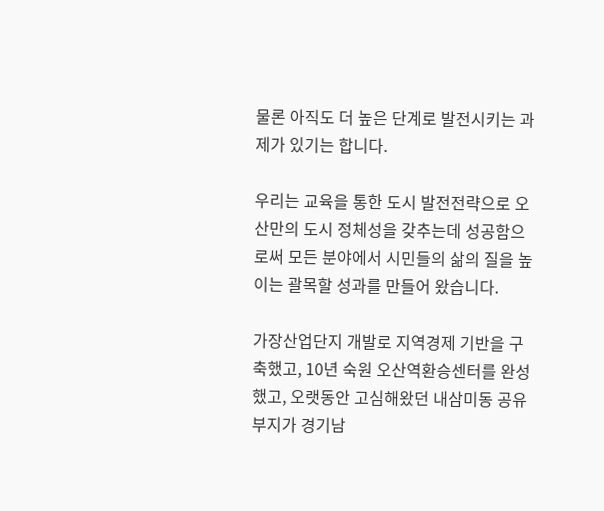물론 아직도 더 높은 단계로 발전시키는 과제가 있기는 합니다.

우리는 교육을 통한 도시 발전전략으로 오산만의 도시 정체성을 갖추는데 성공함으로써 모든 분야에서 시민들의 삶의 질을 높이는 괄목할 성과를 만들어 왔습니다.

가장산업단지 개발로 지역경제 기반을 구축했고, 10년 숙원 오산역환승센터를 완성했고, 오랫동안 고심해왔던 내삼미동 공유부지가 경기남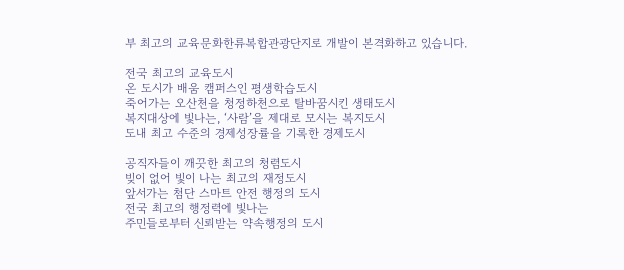부 최고의 교육문화한류복합관광단지로 개발이 본격화하고 있습니다.

전국 최고의 교육도시
온 도시가 배움 캠퍼스인 평생학습도시
죽어가는 오산천을 청정하천으로 탈바꿈시킨 생태도시
복지대상에 빛나는, ‘사람’을 제대로 모시는 복지도시
도내 최고 수준의 경제성장률을 기록한 경제도시

공직자들이 깨끗한 최고의 청렴도시
빚이 없어 빛이 나는 최고의 재정도시
앞서가는 첨단 스마트 안전 행정의 도시
전국 최고의 행정력에 빛나는
주민들로부터 신뢰받는 약속행정의 도시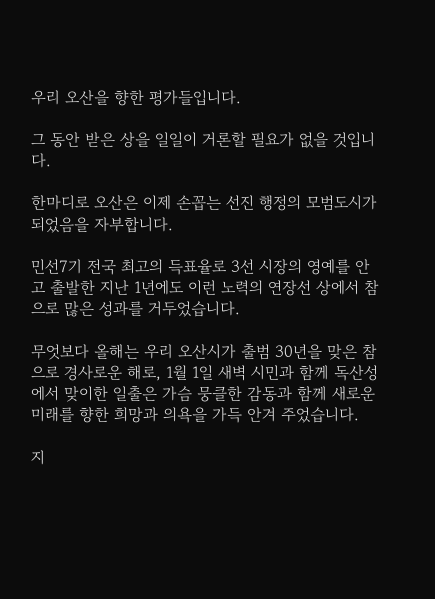우리 오산을 향한 평가들입니다.

그 동안 받은 상을 일일이 거론할 필요가 없을 것입니다.

한마디로 오산은 이제 손꼽는 선진 행정의 모범도시가 되었음을 자부합니다.

민선7기 전국 최고의 득표율로 3선 시장의 영예를 안고 출발한 지난 1년에도 이런 노력의 연장선 상에서 참으로 많은 성과를 거두었습니다.

무엇보다 올해는 우리 오산시가 출범 30년을 맞은 참으로 경사로운 해로, 1월 1일 새벽 시민과 함께 독산성에서 맞이한 일출은 가슴 뭉클한 감동과 함께 새로운 미래를 향한 희망과 의욕을 가득 안겨 주었습니다.

지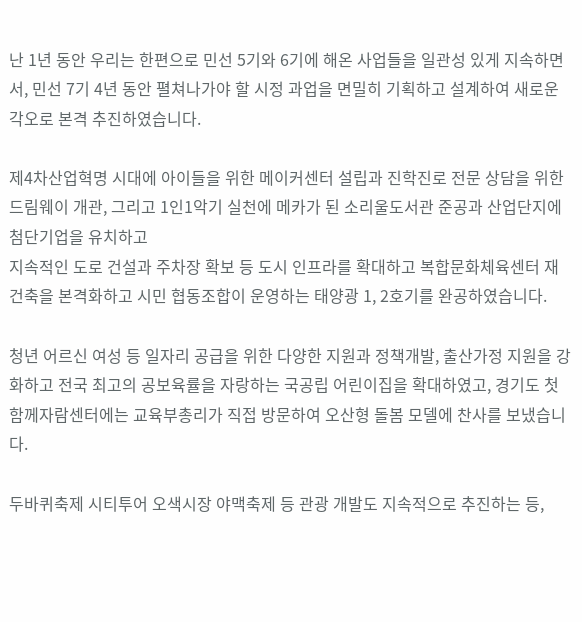난 1년 동안 우리는 한편으로 민선 5기와 6기에 해온 사업들을 일관성 있게 지속하면서, 민선 7기 4년 동안 펼쳐나가야 할 시정 과업을 면밀히 기획하고 설계하여 새로운 각오로 본격 추진하였습니다.

제4차산업혁명 시대에 아이들을 위한 메이커센터 설립과 진학진로 전문 상담을 위한 드림웨이 개관, 그리고 1인1악기 실천에 메카가 된 소리울도서관 준공과 산업단지에 첨단기업을 유치하고
지속적인 도로 건설과 주차장 확보 등 도시 인프라를 확대하고 복합문화체육센터 재건축을 본격화하고 시민 협동조합이 운영하는 태양광 1, 2호기를 완공하였습니다.

청년 어르신 여성 등 일자리 공급을 위한 다양한 지원과 정책개발, 출산가정 지원을 강화하고 전국 최고의 공보육률을 자랑하는 국공립 어린이집을 확대하였고, 경기도 첫 함께자람센터에는 교육부총리가 직접 방문하여 오산형 돌봄 모델에 찬사를 보냈습니다.

두바퀴축제 시티투어 오색시장 야맥축제 등 관광 개발도 지속적으로 추진하는 등,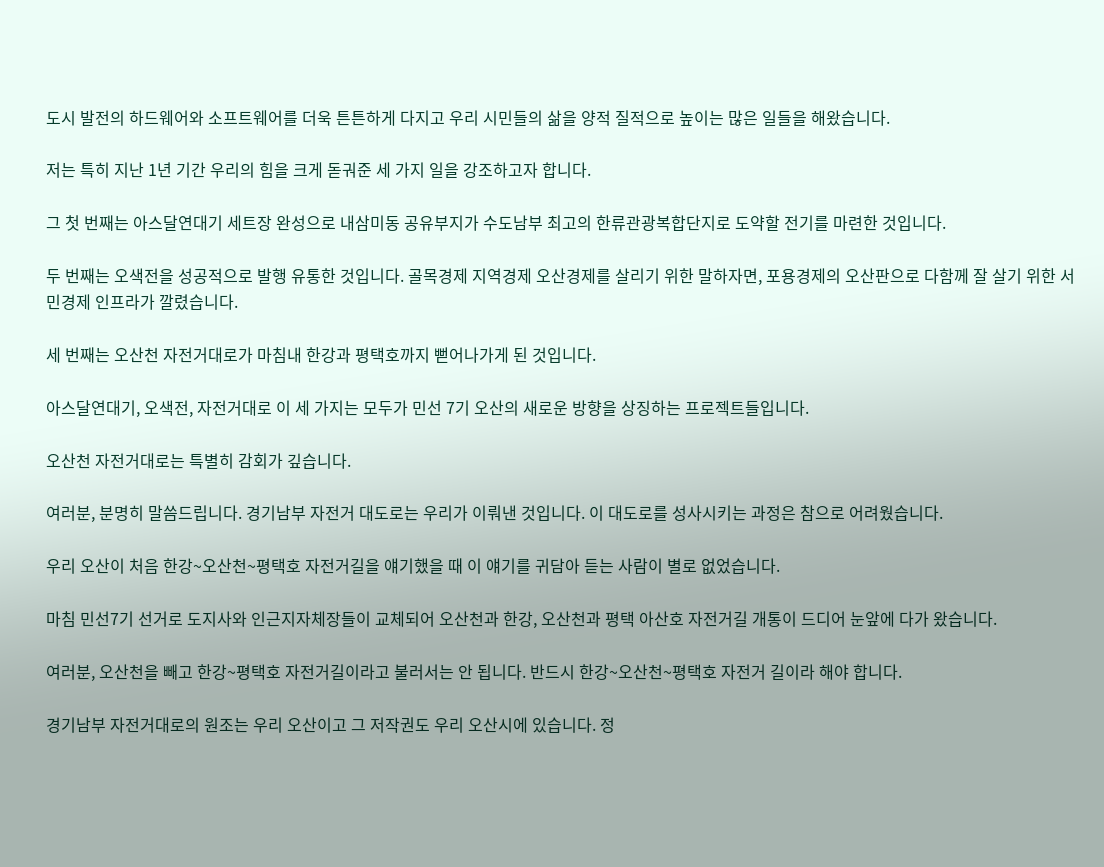도시 발전의 하드웨어와 소프트웨어를 더욱 튼튼하게 다지고 우리 시민들의 삶을 양적 질적으로 높이는 많은 일들을 해왔습니다.

저는 특히 지난 1년 기간 우리의 힘을 크게 돋궈준 세 가지 일을 강조하고자 합니다.

그 첫 번째는 아스달연대기 세트장 완성으로 내삼미동 공유부지가 수도남부 최고의 한류관광복합단지로 도약할 전기를 마련한 것입니다.

두 번째는 오색전을 성공적으로 발행 유통한 것입니다. 골목경제 지역경제 오산경제를 살리기 위한 말하자면, 포용경제의 오산판으로 다함께 잘 살기 위한 서민경제 인프라가 깔렸습니다.

세 번째는 오산천 자전거대로가 마침내 한강과 평택호까지 뻗어나가게 된 것입니다.

아스달연대기, 오색전, 자전거대로 이 세 가지는 모두가 민선 7기 오산의 새로운 방향을 상징하는 프로젝트들입니다.

오산천 자전거대로는 특별히 감회가 깊습니다.

여러분, 분명히 말씀드립니다. 경기남부 자전거 대도로는 우리가 이뤄낸 것입니다. 이 대도로를 성사시키는 과정은 참으로 어려웠습니다.

우리 오산이 처음 한강~오산천~평택호 자전거길을 얘기했을 때 이 얘기를 귀담아 듣는 사람이 별로 없었습니다.

마침 민선7기 선거로 도지사와 인근지자체장들이 교체되어 오산천과 한강, 오산천과 평택 아산호 자전거길 개통이 드디어 눈앞에 다가 왔습니다.

여러분, 오산천을 빼고 한강~평택호 자전거길이라고 불러서는 안 됩니다. 반드시 한강~오산천~평택호 자전거 길이라 해야 합니다.

경기남부 자전거대로의 원조는 우리 오산이고 그 저작권도 우리 오산시에 있습니다. 정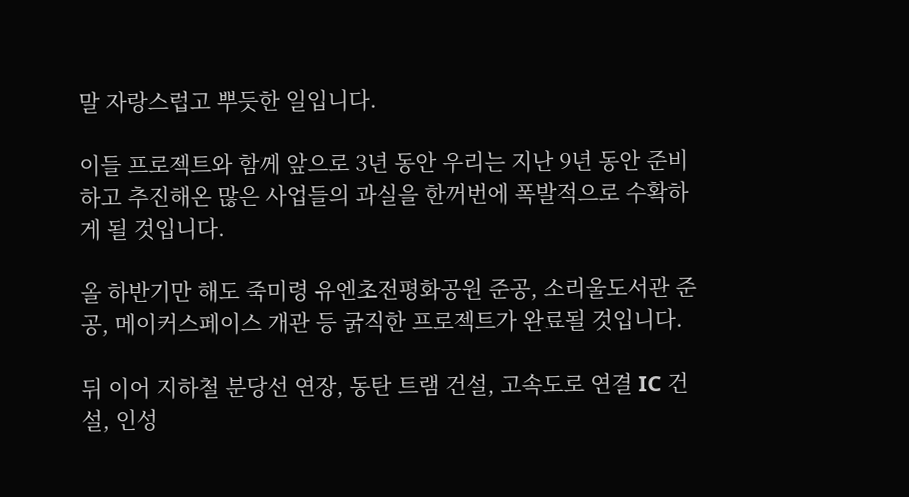말 자랑스럽고 뿌듯한 일입니다.

이들 프로젝트와 함께 앞으로 3년 동안 우리는 지난 9년 동안 준비하고 추진해온 많은 사업들의 과실을 한꺼번에 폭발적으로 수확하게 될 것입니다.

올 하반기만 해도 죽미령 유엔초전평화공원 준공, 소리울도서관 준공, 메이커스페이스 개관 등 굵직한 프로젝트가 완료될 것입니다.

뒤 이어 지하철 분당선 연장, 동탄 트램 건설, 고속도로 연결 IC 건설, 인성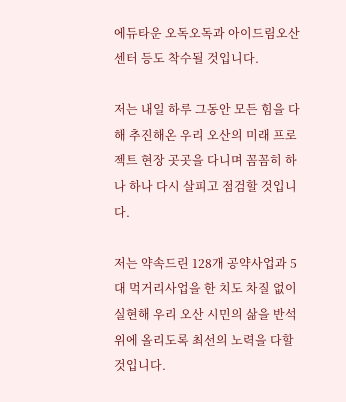에듀타운 오독오독과 아이드림오산센터 등도 착수될 것입니다.

저는 내일 하루 그동안 모든 힘을 다해 추진해온 우리 오산의 미래 프로젝트 현장 곳곳을 다니며 꼼꼼히 하나 하나 다시 살피고 점검할 것입니다.

저는 약속드린 128개 공약사업과 5대 먹거리사업을 한 치도 차질 없이 실현해 우리 오산 시민의 삶을 반석 위에 올리도록 최선의 노력을 다할 것입니다.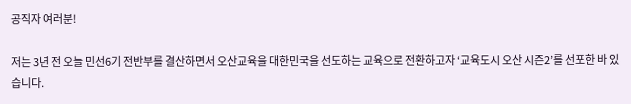공직자 여러분!

저는 3년 전 오늘 민선6기 전반부를 결산하면서 오산교육을 대한민국을 선도하는 교육으로 전환하고자 ‘교육도시 오산 시즌2’를 선포한 바 있습니다.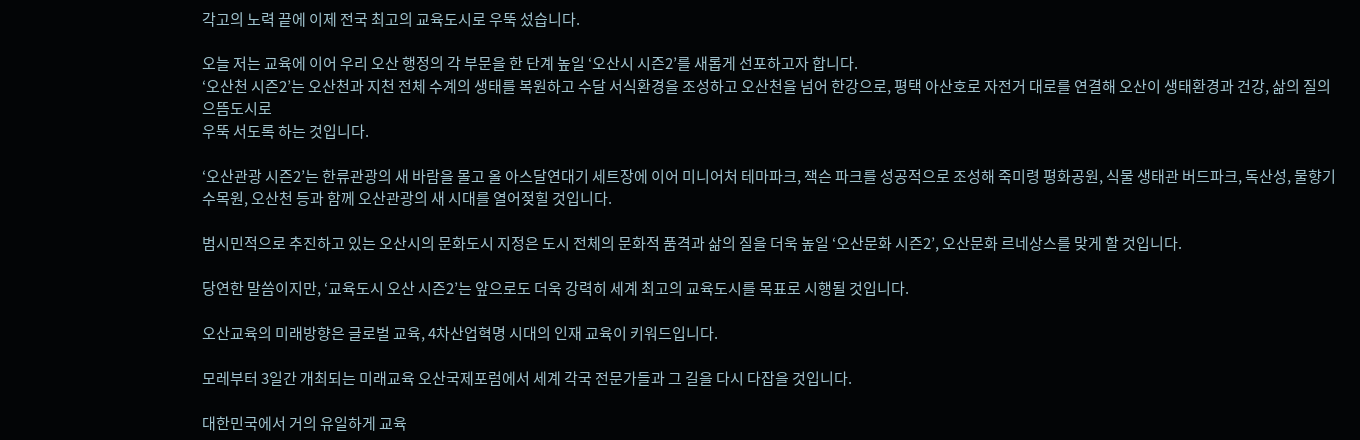각고의 노력 끝에 이제 전국 최고의 교육도시로 우뚝 섰습니다.

오늘 저는 교육에 이어 우리 오산 행정의 각 부문을 한 단계 높일 ‘오산시 시즌2’를 새롭게 선포하고자 합니다.
‘오산천 시즌2’는 오산천과 지천 전체 수계의 생태를 복원하고 수달 서식환경을 조성하고 오산천을 넘어 한강으로, 평택 아산호로 자전거 대로를 연결해 오산이 생태환경과 건강, 삶의 질의 으뜸도시로
우뚝 서도록 하는 것입니다.

‘오산관광 시즌2’는 한류관광의 새 바람을 몰고 올 아스달연대기 세트장에 이어 미니어처 테마파크, 잭슨 파크를 성공적으로 조성해 죽미령 평화공원, 식물 생태관 버드파크, 독산성, 물향기수목원, 오산천 등과 함께 오산관광의 새 시대를 열어젖힐 것입니다.

범시민적으로 추진하고 있는 오산시의 문화도시 지정은 도시 전체의 문화적 품격과 삶의 질을 더욱 높일 ‘오산문화 시즌2’, 오산문화 르네상스를 맞게 할 것입니다.

당연한 말씀이지만, ‘교육도시 오산 시즌2’는 앞으로도 더욱 강력히 세계 최고의 교육도시를 목표로 시행될 것입니다.

오산교육의 미래방향은 글로벌 교육, 4차산업혁명 시대의 인재 교육이 키워드입니다.

모레부터 3일간 개최되는 미래교육 오산국제포럼에서 세계 각국 전문가들과 그 길을 다시 다잡을 것입니다.

대한민국에서 거의 유일하게 교육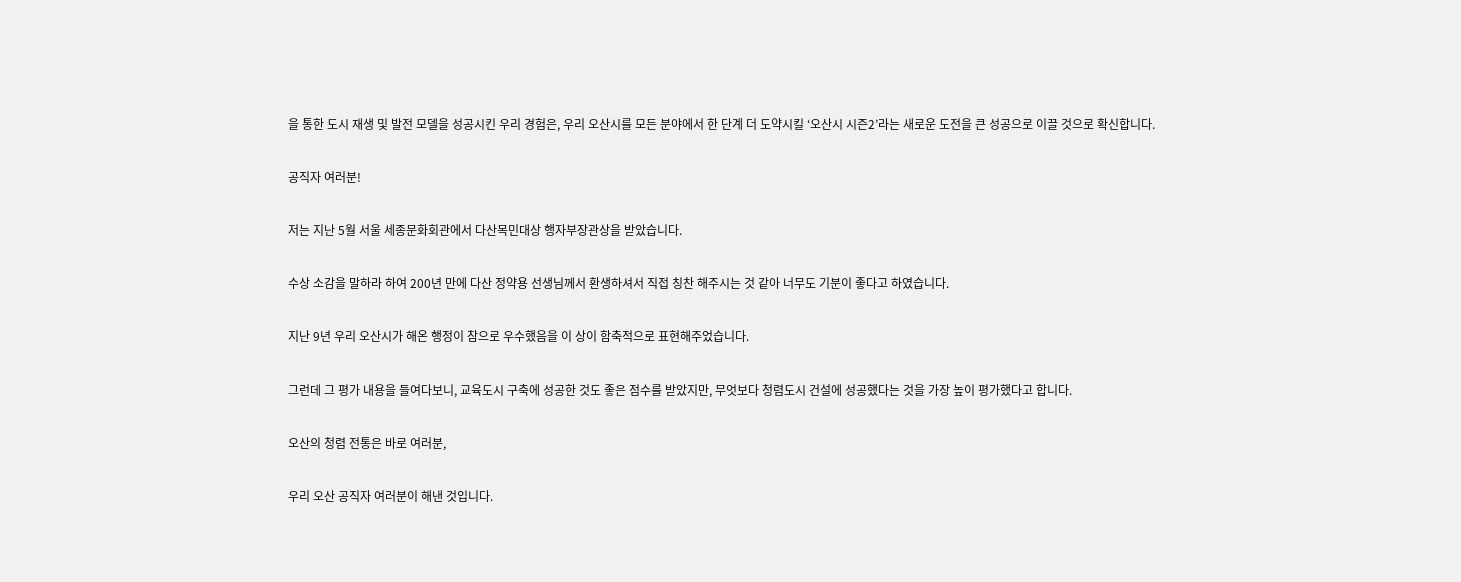을 통한 도시 재생 및 발전 모델을 성공시킨 우리 경험은, 우리 오산시를 모든 분야에서 한 단계 더 도약시킬 ‘오산시 시즌2’라는 새로운 도전을 큰 성공으로 이끌 것으로 확신합니다.

공직자 여러분!

저는 지난 5월 서울 세종문화회관에서 다산목민대상 행자부장관상을 받았습니다.

수상 소감을 말하라 하여 200년 만에 다산 정약용 선생님께서 환생하셔서 직접 칭찬 해주시는 것 같아 너무도 기분이 좋다고 하였습니다.

지난 9년 우리 오산시가 해온 행정이 참으로 우수했음을 이 상이 함축적으로 표현해주었습니다.

그런데 그 평가 내용을 들여다보니, 교육도시 구축에 성공한 것도 좋은 점수를 받았지만, 무엇보다 청렴도시 건설에 성공했다는 것을 가장 높이 평가했다고 합니다.

오산의 청렴 전통은 바로 여러분,

우리 오산 공직자 여러분이 해낸 것입니다.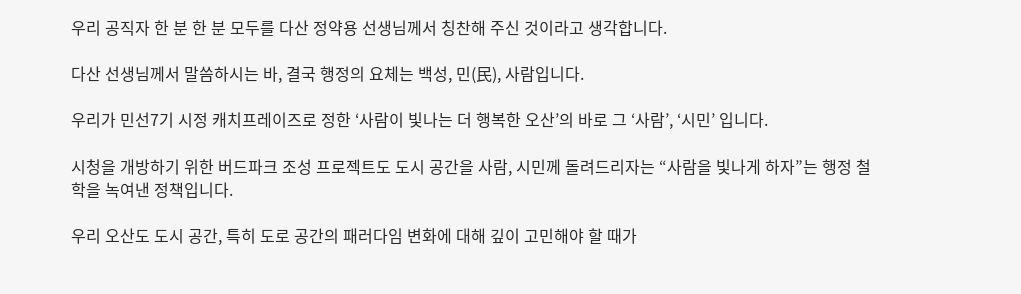우리 공직자 한 분 한 분 모두를 다산 정약용 선생님께서 칭찬해 주신 것이라고 생각합니다.

다산 선생님께서 말씀하시는 바, 결국 행정의 요체는 백성, 민(民), 사람입니다.

우리가 민선7기 시정 캐치프레이즈로 정한 ‘사람이 빛나는 더 행복한 오산’의 바로 그 ‘사람’, ‘시민’ 입니다.

시청을 개방하기 위한 버드파크 조성 프로젝트도 도시 공간을 사람, 시민께 돌려드리자는 “사람을 빛나게 하자”는 행정 철학을 녹여낸 정책입니다.

우리 오산도 도시 공간, 특히 도로 공간의 패러다임 변화에 대해 깊이 고민해야 할 때가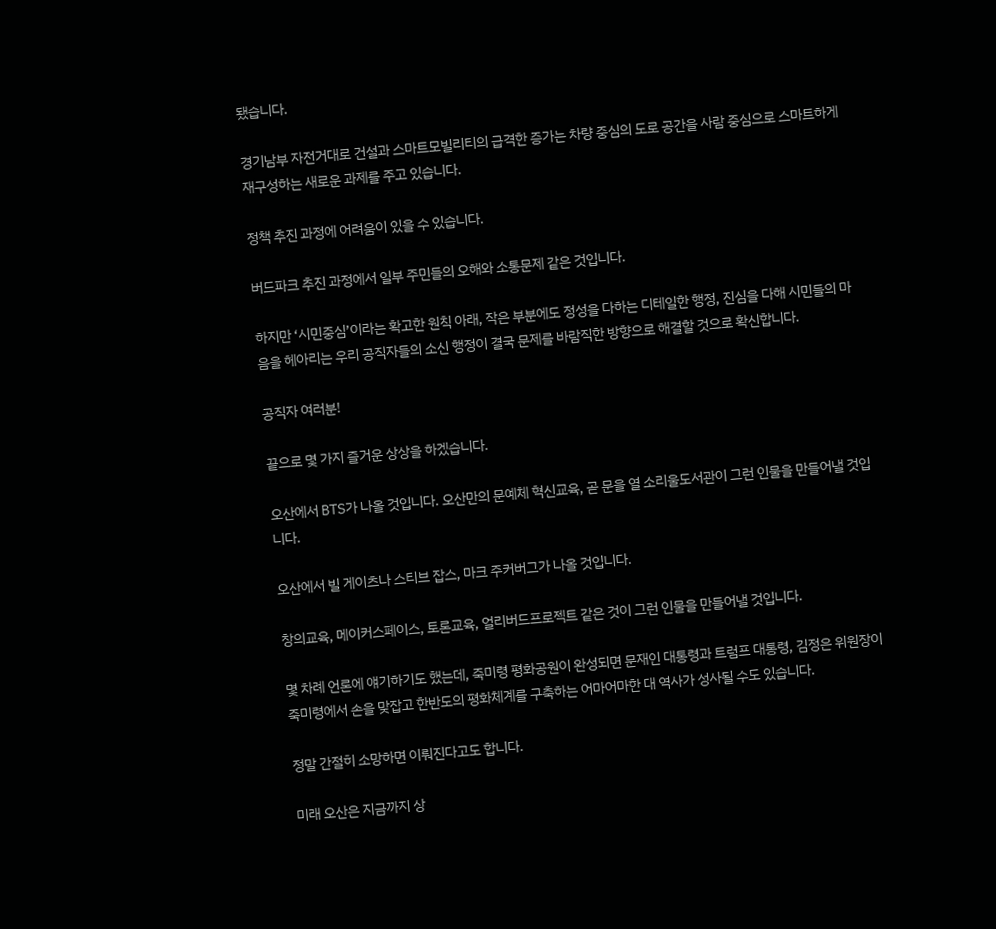됐습니다.

경기남부 자전거대로 건설과 스마트모빌리티의 급격한 증가는 차량 중심의 도로 공간을 사람 중심으로 스마트하게 재구성하는 새로운 과제를 주고 있습니다.

정책 추진 과정에 어려움이 있을 수 있습니다.

버드파크 추진 과정에서 일부 주민들의 오해와 소통문제 같은 것입니다.

하지만 ‘시민중심’이라는 확고한 원칙 아래, 작은 부분에도 정성을 다하는 디테일한 행정, 진심을 다해 시민들의 마음을 헤아리는 우리 공직자들의 소신 행정이 결국 문제를 바람직한 방향으로 해결할 것으로 확신합니다.

공직자 여러분!

끝으로 몇 가지 즐거운 상상을 하겠습니다.

오산에서 BTS가 나올 것입니다. 오산만의 문예체 혁신교육, 곧 문을 열 소리울도서관이 그런 인물을 만들어낼 것입니다.

오산에서 빌 게이츠나 스티브 잡스, 마크 주커버그가 나올 것입니다.

창의교육, 메이커스페이스, 토론교육, 얼리버드프로젝트 같은 것이 그런 인물을 만들어낼 것입니다.

몇 차례 언론에 얘기하기도 했는데, 죽미령 평화공원이 완성되면 문재인 대통령과 트럼프 대통령, 김정은 위원장이 죽미령에서 손을 맞잡고 한반도의 평화체계를 구축하는 어마어마한 대 역사가 성사될 수도 있습니다.

정말 간절히 소망하면 이뤄진다고도 합니다.

미래 오산은 지금까지 상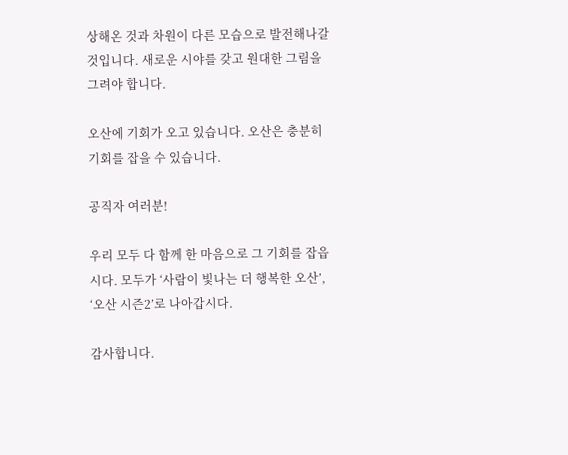상해온 것과 차원이 다른 모습으로 발전해나갈 것입니다. 새로운 시야를 갖고 원대한 그림을 그려야 합니다.

오산에 기회가 오고 있습니다. 오산은 충분히 기회를 잡을 수 있습니다.

공직자 여러분!

우리 모두 다 함께 한 마음으로 그 기회를 잡읍시다. 모두가 ‘사람이 빛나는 더 행복한 오산’, ‘오산 시즌2’로 나아갑시다.

감사합니다.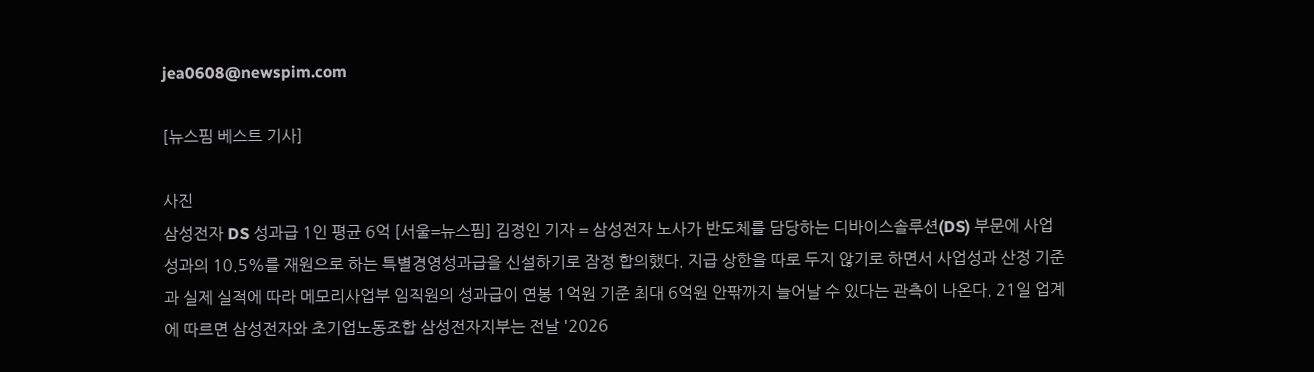jea0608@newspim.com

[뉴스핌 베스트 기사]

사진
삼성전자 DS 성과급 1인 평균 6억 [서울=뉴스핌] 김정인 기자 = 삼성전자 노사가 반도체를 담당하는 디바이스솔루션(DS) 부문에 사업성과의 10.5%를 재원으로 하는 특별경영성과급을 신설하기로 잠정 합의했다. 지급 상한을 따로 두지 않기로 하면서 사업성과 산정 기준과 실제 실적에 따라 메모리사업부 임직원의 성과급이 연봉 1억원 기준 최대 6억원 안팎까지 늘어날 수 있다는 관측이 나온다. 21일 업계에 따르면 삼성전자와 초기업노동조합 삼성전자지부는 전날 '2026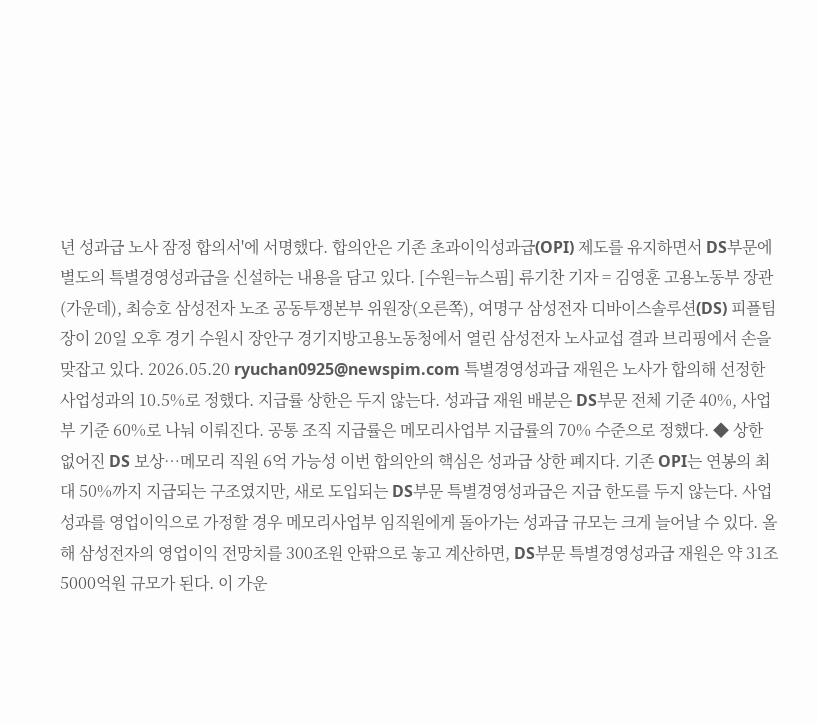년 성과급 노사 잠정 합의서'에 서명했다. 합의안은 기존 초과이익성과급(OPI) 제도를 유지하면서 DS부문에 별도의 특별경영성과급을 신설하는 내용을 담고 있다. [수원=뉴스핌] 류기찬 기자 = 김영훈 고용노동부 장관(가운데), 최승호 삼성전자 노조 공동투쟁본부 위원장(오른쪽), 여명구 삼성전자 디바이스솔루션(DS) 피플팀장이 20일 오후 경기 수원시 장안구 경기지방고용노동청에서 열린 삼성전자 노사교섭 결과 브리핑에서 손을 맞잡고 있다. 2026.05.20 ryuchan0925@newspim.com 특별경영성과급 재원은 노사가 합의해 선정한 사업성과의 10.5%로 정했다. 지급률 상한은 두지 않는다. 성과급 재원 배분은 DS부문 전체 기준 40%, 사업부 기준 60%로 나눠 이뤄진다. 공통 조직 지급률은 메모리사업부 지급률의 70% 수준으로 정했다. ◆ 상한 없어진 DS 보상…메모리 직원 6억 가능성 이번 합의안의 핵심은 성과급 상한 폐지다. 기존 OPI는 연봉의 최대 50%까지 지급되는 구조였지만, 새로 도입되는 DS부문 특별경영성과급은 지급 한도를 두지 않는다. 사업성과를 영업이익으로 가정할 경우 메모리사업부 임직원에게 돌아가는 성과급 규모는 크게 늘어날 수 있다. 올해 삼성전자의 영업이익 전망치를 300조원 안팎으로 놓고 계산하면, DS부문 특별경영성과급 재원은 약 31조5000억원 규모가 된다. 이 가운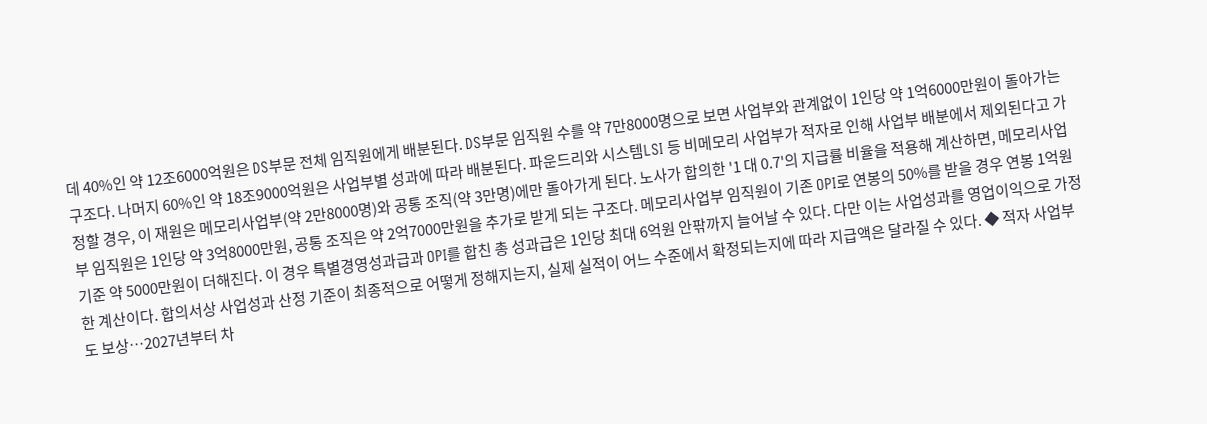데 40%인 약 12조6000억원은 DS부문 전체 임직원에게 배분된다. DS부문 임직원 수를 약 7만8000명으로 보면 사업부와 관계없이 1인당 약 1억6000만원이 돌아가는 구조다. 나머지 60%인 약 18조9000억원은 사업부별 성과에 따라 배분된다. 파운드리와 시스템LSI 등 비메모리 사업부가 적자로 인해 사업부 배분에서 제외된다고 가정할 경우, 이 재원은 메모리사업부(약 2만8000명)와 공통 조직(약 3만명)에만 돌아가게 된다. 노사가 합의한 '1 대 0.7'의 지급률 비율을 적용해 계산하면, 메모리사업부 임직원은 1인당 약 3억8000만원, 공통 조직은 약 2억7000만원을 추가로 받게 되는 구조다. 메모리사업부 임직원이 기존 OPI로 연봉의 50%를 받을 경우 연봉 1억원 기준 약 5000만원이 더해진다. 이 경우 특별경영성과급과 OPI를 합친 총 성과급은 1인당 최대 6억원 안팎까지 늘어날 수 있다. 다만 이는 사업성과를 영업이익으로 가정한 계산이다. 합의서상 사업성과 산정 기준이 최종적으로 어떻게 정해지는지, 실제 실적이 어느 수준에서 확정되는지에 따라 지급액은 달라질 수 있다. ◆ 적자 사업부도 보상…2027년부터 차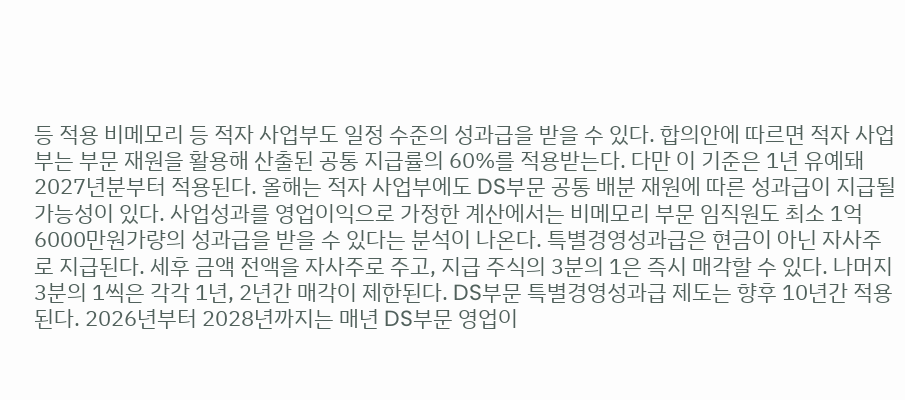등 적용 비메모리 등 적자 사업부도 일정 수준의 성과급을 받을 수 있다. 합의안에 따르면 적자 사업부는 부문 재원을 활용해 산출된 공통 지급률의 60%를 적용받는다. 다만 이 기준은 1년 유예돼 2027년분부터 적용된다. 올해는 적자 사업부에도 DS부문 공통 배분 재원에 따른 성과급이 지급될 가능성이 있다. 사업성과를 영업이익으로 가정한 계산에서는 비메모리 부문 임직원도 최소 1억6000만원가량의 성과급을 받을 수 있다는 분석이 나온다. 특별경영성과급은 현금이 아닌 자사주로 지급된다. 세후 금액 전액을 자사주로 주고, 지급 주식의 3분의 1은 즉시 매각할 수 있다. 나머지 3분의 1씩은 각각 1년, 2년간 매각이 제한된다. DS부문 특별경영성과급 제도는 향후 10년간 적용된다. 2026년부터 2028년까지는 매년 DS부문 영업이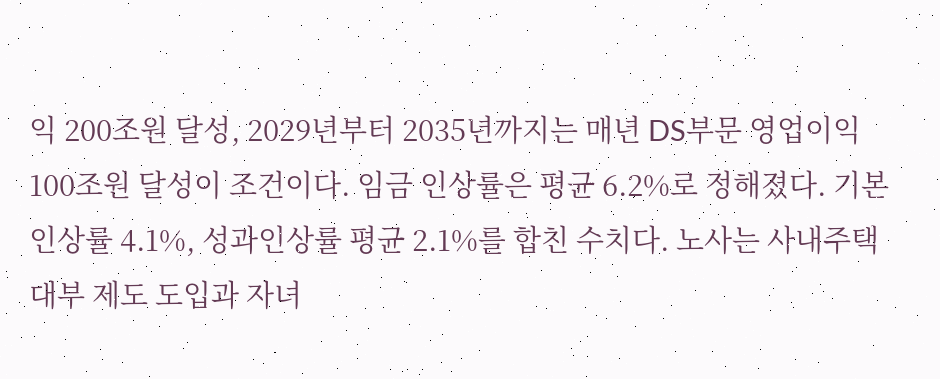익 200조원 달성, 2029년부터 2035년까지는 매년 DS부문 영업이익 100조원 달성이 조건이다. 임금 인상률은 평균 6.2%로 정해졌다. 기본인상률 4.1%, 성과인상률 평균 2.1%를 합친 수치다. 노사는 사내주택 대부 제도 도입과 자녀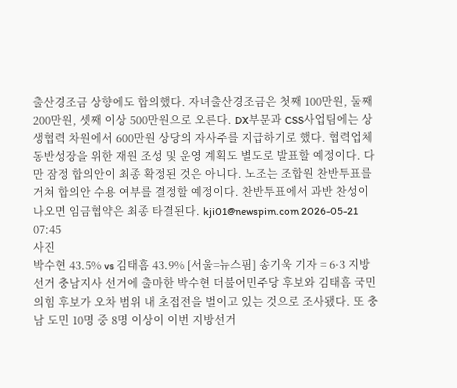출산경조금 상향에도 합의했다. 자녀출산경조금은 첫째 100만원, 둘째 200만원, 셋째 이상 500만원으로 오른다. DX부문과 CSS사업팀에는 상생협력 차원에서 600만원 상당의 자사주를 지급하기로 했다. 협력업체 동반성장을 위한 재원 조성 및 운영 계획도 별도로 발표할 예정이다. 다만 잠정 합의안이 최종 확정된 것은 아니다. 노조는 조합원 찬반투표를 거쳐 합의안 수용 여부를 결정할 예정이다. 찬반투표에서 과반 찬성이 나오면 임금협약은 최종 타결된다. kji01@newspim.com 2026-05-21 07:45
사진
박수현 43.5% vs 김태흠 43.9% [서울=뉴스핌] 송기욱 기자 = 6·3 지방선거 충남지사 선거에 출마한 박수현 더불어민주당 후보와 김태흠 국민의힘 후보가 오차 범위 내 초접전을 벌이고 있는 것으로 조사됐다. 또 충남 도민 10명 중 8명 이상이 이번 지방선거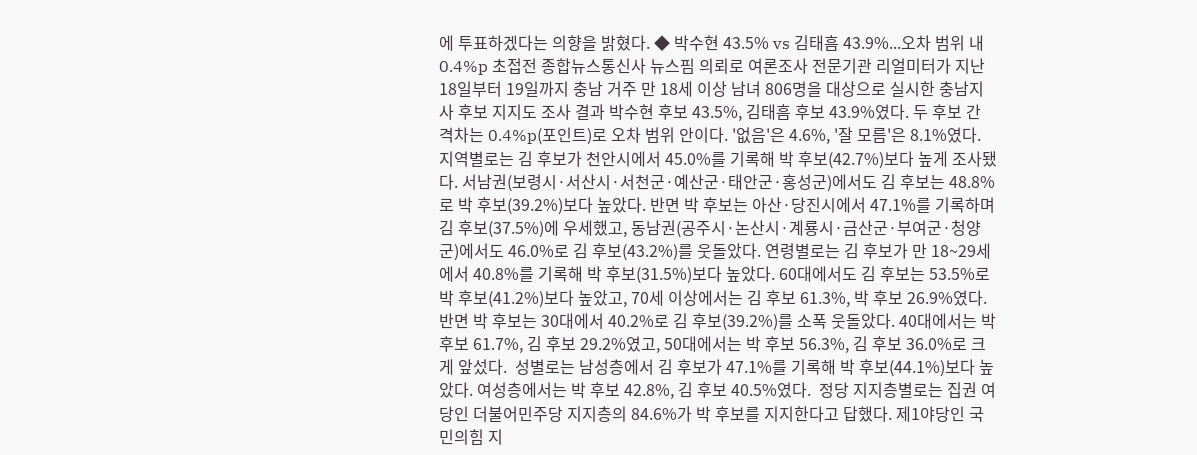에 투표하겠다는 의향을 밝혔다. ◆ 박수현 43.5% vs 김태흠 43.9%...오차 범위 내 0.4%p 초접전 종합뉴스통신사 뉴스핌 의뢰로 여론조사 전문기관 리얼미터가 지난 18일부터 19일까지 충남 거주 만 18세 이상 남녀 806명을 대상으로 실시한 충남지사 후보 지지도 조사 결과 박수현 후보 43.5%, 김태흠 후보 43.9%였다. 두 후보 간 격차는 0.4%p(포인트)로 오차 범위 안이다. '없음'은 4.6%, '잘 모름'은 8.1%였다. 지역별로는 김 후보가 천안시에서 45.0%를 기록해 박 후보(42.7%)보다 높게 조사됐다. 서남권(보령시·서산시·서천군·예산군·태안군·홍성군)에서도 김 후보는 48.8%로 박 후보(39.2%)보다 높았다. 반면 박 후보는 아산·당진시에서 47.1%를 기록하며 김 후보(37.5%)에 우세했고, 동남권(공주시·논산시·계룡시·금산군·부여군·청양군)에서도 46.0%로 김 후보(43.2%)를 웃돌았다. 연령별로는 김 후보가 만 18~29세에서 40.8%를 기록해 박 후보(31.5%)보다 높았다. 60대에서도 김 후보는 53.5%로 박 후보(41.2%)보다 높았고, 70세 이상에서는 김 후보 61.3%, 박 후보 26.9%였다. 반면 박 후보는 30대에서 40.2%로 김 후보(39.2%)를 소폭 웃돌았다. 40대에서는 박 후보 61.7%, 김 후보 29.2%였고, 50대에서는 박 후보 56.3%, 김 후보 36.0%로 크게 앞섰다.  성별로는 남성층에서 김 후보가 47.1%를 기록해 박 후보(44.1%)보다 높았다. 여성층에서는 박 후보 42.8%, 김 후보 40.5%였다.  정당 지지층별로는 집권 여당인 더불어민주당 지지층의 84.6%가 박 후보를 지지한다고 답했다. 제1야당인 국민의힘 지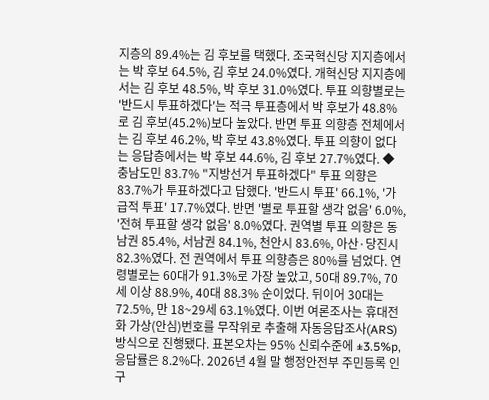지층의 89.4%는 김 후보를 택했다. 조국혁신당 지지층에서는 박 후보 64.5%, 김 후보 24.0%였다. 개혁신당 지지층에서는 김 후보 48.5%, 박 후보 31.0%였다. 투표 의향별로는 '반드시 투표하겠다'는 적극 투표층에서 박 후보가 48.8%로 김 후보(45.2%)보다 높았다. 반면 투표 의향층 전체에서는 김 후보 46.2%, 박 후보 43.8%였다. 투표 의향이 없다는 응답층에서는 박 후보 44.6%, 김 후보 27.7%였다. ◆ 충남도민 83.7% "지방선거 투표하겠다" 투표 의향은 83.7%가 투표하겠다고 답했다. '반드시 투표' 66.1%, '가급적 투표' 17.7%였다. 반면 '별로 투표할 생각 없음' 6.0%, '전혀 투표할 생각 없음' 8.0%였다. 권역별 투표 의향은 동남권 85.4%, 서남권 84.1%, 천안시 83.6%, 아산·당진시 82.3%였다. 전 권역에서 투표 의향층은 80%를 넘었다. 연령별로는 60대가 91.3%로 가장 높았고, 50대 89.7%, 70세 이상 88.9%, 40대 88.3% 순이었다. 뒤이어 30대는 72.5%, 만 18~29세 63.1%였다. 이번 여론조사는 휴대전화 가상(안심)번호를 무작위로 추출해 자동응답조사(ARS)방식으로 진행됐다. 표본오차는 95% 신뢰수준에 ±3.5%p, 응답률은 8.2%다. 2026년 4월 말 행정안전부 주민등록 인구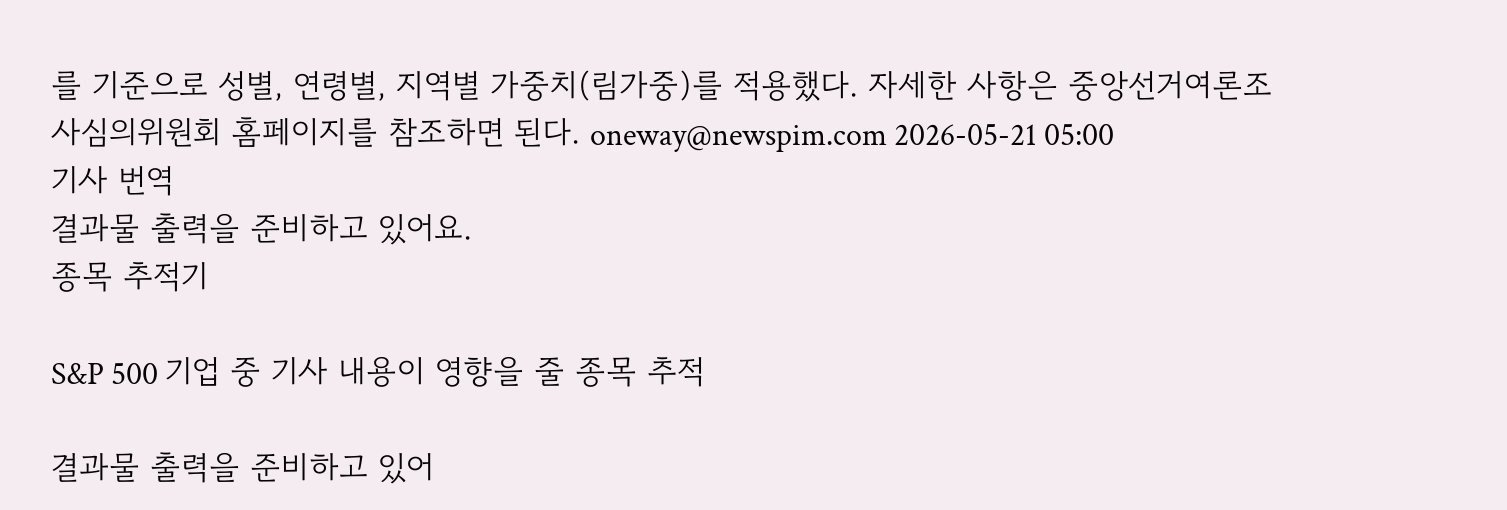를 기준으로 성별, 연령별, 지역별 가중치(림가중)를 적용했다. 자세한 사항은 중앙선거여론조사심의위원회 홈페이지를 참조하면 된다. oneway@newspim.com 2026-05-21 05:00
기사 번역
결과물 출력을 준비하고 있어요.
종목 추적기

S&P 500 기업 중 기사 내용이 영향을 줄 종목 추적

결과물 출력을 준비하고 있어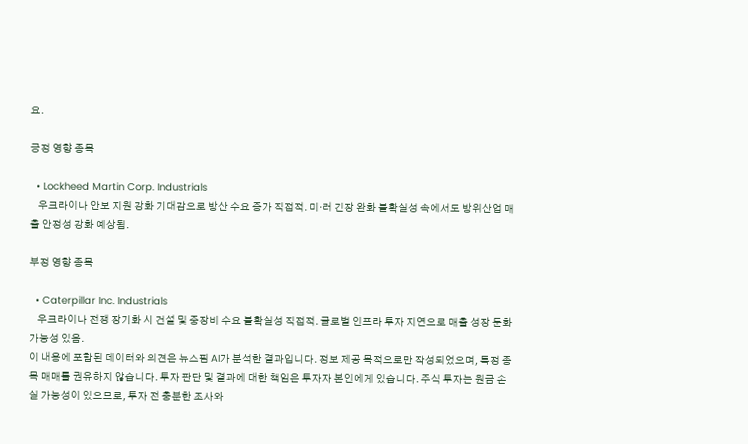요.

긍정 영향 종목

  • Lockheed Martin Corp. Industrials
    우크라이나 안보 지원 강화 기대감으로 방산 수요 증가 직접적. 미·러 긴장 완화 불확실성 속에서도 방위산업 매출 안정성 강화 예상됨.

부정 영향 종목

  • Caterpillar Inc. Industrials
    우크라이나 전쟁 장기화 시 건설 및 중장비 수요 불확실성 직접적. 글로벌 인프라 투자 지연으로 매출 성장 둔화 가능성 있음.
이 내용에 포함된 데이터와 의견은 뉴스핌 AI가 분석한 결과입니다. 정보 제공 목적으로만 작성되었으며, 특정 종목 매매를 권유하지 않습니다. 투자 판단 및 결과에 대한 책임은 투자자 본인에게 있습니다. 주식 투자는 원금 손실 가능성이 있으므로, 투자 전 충분한 조사와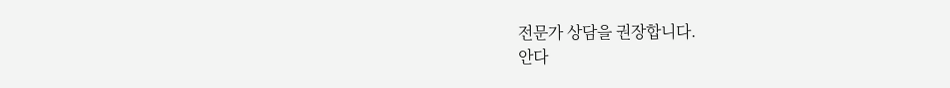전문가 상담을 권장합니다.
안다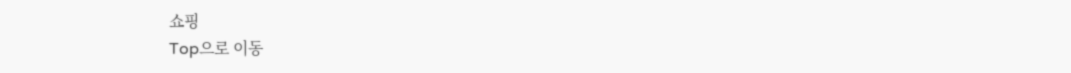쇼핑
Top으로 이동